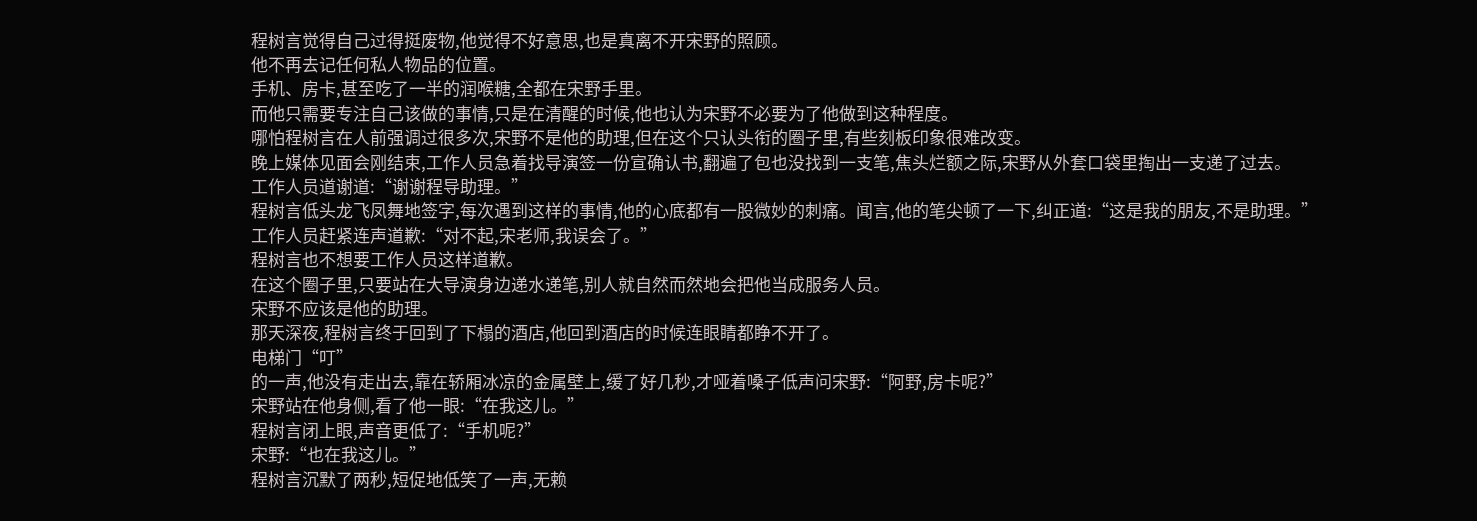程树言觉得自己过得挺废物,他觉得不好意思,也是真离不开宋野的照顾。
他不再去记任何私人物品的位置。
手机、房卡,甚至吃了一半的润喉糖,全都在宋野手里。
而他只需要专注自己该做的事情,只是在清醒的时候,他也认为宋野不必要为了他做到这种程度。
哪怕程树言在人前强调过很多次,宋野不是他的助理,但在这个只认头衔的圈子里,有些刻板印象很难改变。
晚上媒体见面会刚结束,工作人员急着找导演签一份宣确认书,翻遍了包也没找到一支笔,焦头烂额之际,宋野从外套口袋里掏出一支递了过去。
工作人员道谢道:“谢谢程导助理。”
程树言低头龙飞凤舞地签字,每次遇到这样的事情,他的心底都有一股微妙的刺痛。闻言,他的笔尖顿了一下,纠正道:“这是我的朋友,不是助理。”
工作人员赶紧连声道歉:“对不起,宋老师,我误会了。”
程树言也不想要工作人员这样道歉。
在这个圈子里,只要站在大导演身边递水递笔,别人就自然而然地会把他当成服务人员。
宋野不应该是他的助理。
那天深夜,程树言终于回到了下榻的酒店,他回到酒店的时候连眼睛都睁不开了。
电梯门“叮”
的一声,他没有走出去,靠在轿厢冰凉的金属壁上,缓了好几秒,才哑着嗓子低声问宋野:“阿野,房卡呢?”
宋野站在他身侧,看了他一眼:“在我这儿。”
程树言闭上眼,声音更低了:“手机呢?”
宋野:“也在我这儿。”
程树言沉默了两秒,短促地低笑了一声,无赖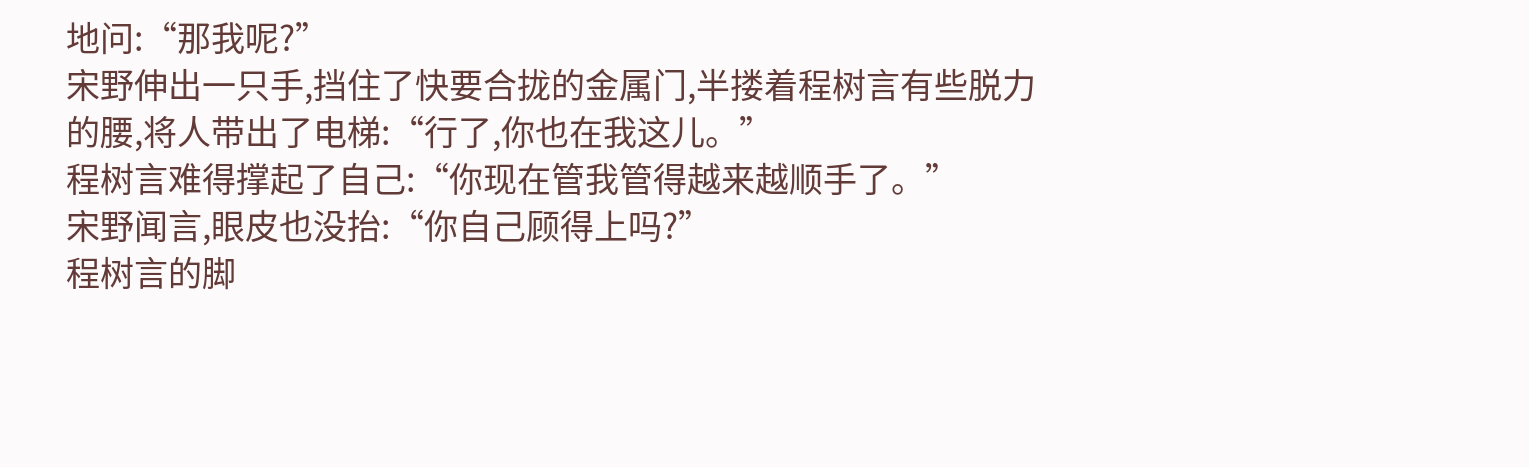地问:“那我呢?”
宋野伸出一只手,挡住了快要合拢的金属门,半搂着程树言有些脱力的腰,将人带出了电梯:“行了,你也在我这儿。”
程树言难得撑起了自己:“你现在管我管得越来越顺手了。”
宋野闻言,眼皮也没抬:“你自己顾得上吗?”
程树言的脚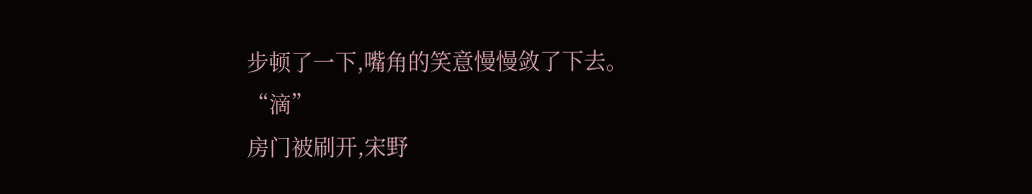步顿了一下,嘴角的笑意慢慢敛了下去。
“滴”
房门被刷开,宋野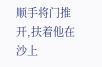顺手将门推开,扶着他在沙上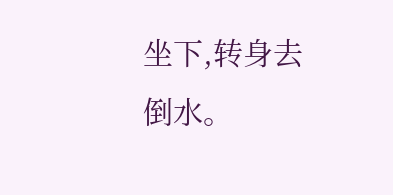坐下,转身去倒水。